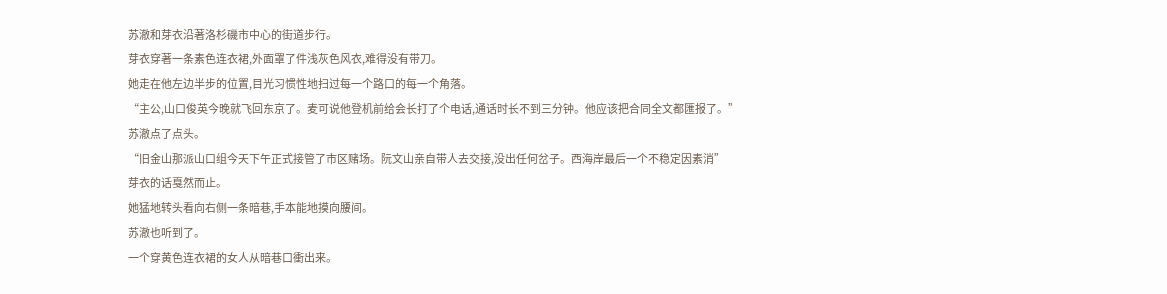苏澈和芽衣沿著洛杉磯市中心的街道步行。
芽衣穿著一条素色连衣裙,外面罩了件浅灰色风衣,难得没有带刀。
她走在他左边半步的位置,目光习惯性地扫过每一个路口的每一个角落。
“主公,山口俊英今晚就飞回东京了。麦可说他登机前给会长打了个电话,通话时长不到三分钟。他应该把合同全文都匯报了。”
苏澈点了点头。
“旧金山那派山口组今天下午正式接管了市区赌场。阮文山亲自带人去交接,没出任何岔子。西海岸最后一个不稳定因素消”
芽衣的话戛然而止。
她猛地转头看向右侧一条暗巷,手本能地摸向腰间。
苏澈也听到了。
一个穿黄色连衣裙的女人从暗巷口衝出来。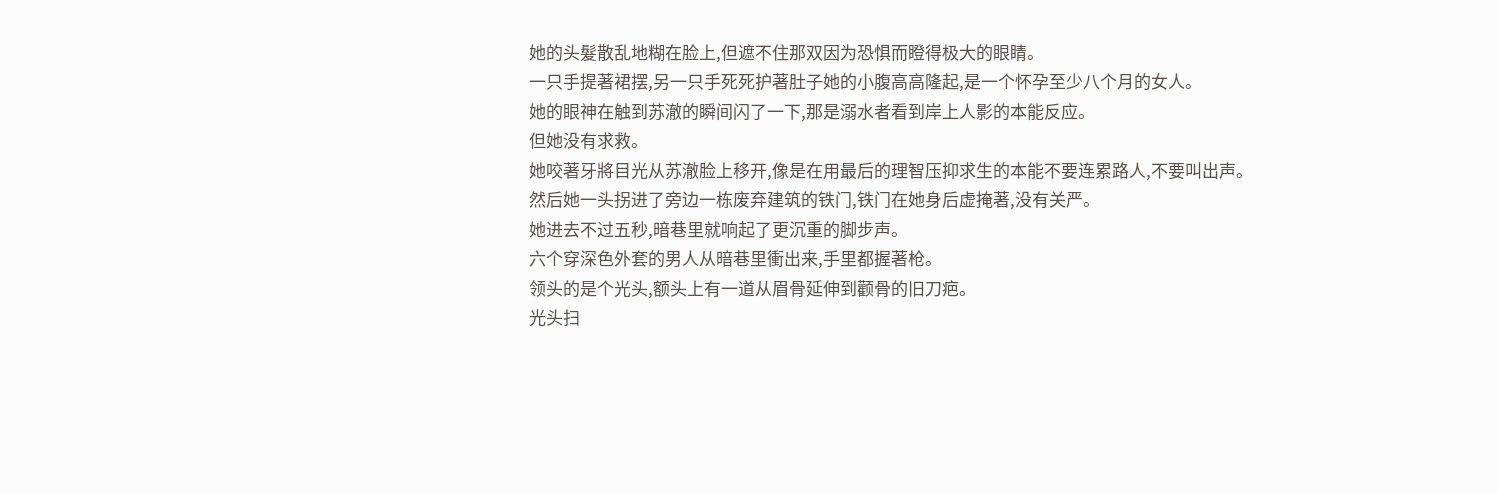她的头髮散乱地糊在脸上,但遮不住那双因为恐惧而瞪得极大的眼睛。
一只手提著裙摆,另一只手死死护著肚子她的小腹高高隆起,是一个怀孕至少八个月的女人。
她的眼神在触到苏澈的瞬间闪了一下,那是溺水者看到岸上人影的本能反应。
但她没有求救。
她咬著牙將目光从苏澈脸上移开,像是在用最后的理智压抑求生的本能不要连累路人,不要叫出声。
然后她一头拐进了旁边一栋废弃建筑的铁门,铁门在她身后虚掩著,没有关严。
她进去不过五秒,暗巷里就响起了更沉重的脚步声。
六个穿深色外套的男人从暗巷里衝出来,手里都握著枪。
领头的是个光头,额头上有一道从眉骨延伸到颧骨的旧刀疤。
光头扫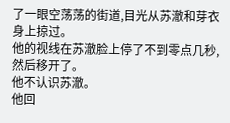了一眼空荡荡的街道,目光从苏澈和芽衣身上掠过。
他的视线在苏澈脸上停了不到零点几秒,然后移开了。
他不认识苏澈。
他回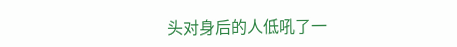头对身后的人低吼了一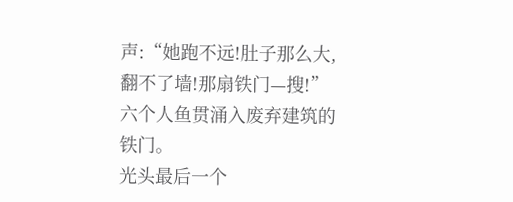声:“她跑不远!肚子那么大,翻不了墙!那扇铁门—搜!”
六个人鱼贯涌入废弃建筑的铁门。
光头最后一个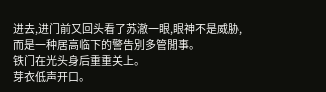进去,进门前又回头看了苏澈一眼,眼神不是威胁,而是一种居高临下的警告別多管閒事。
铁门在光头身后重重关上。
芽衣低声开口。